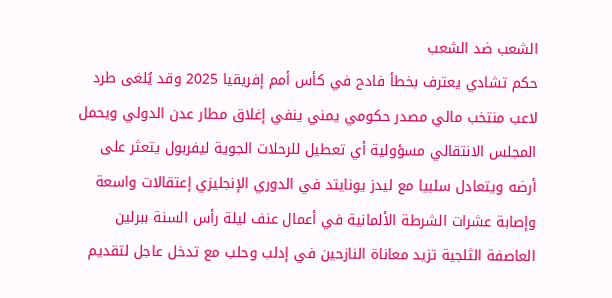الشعب ضد الشعب
حكم تشادي يعترف بخطأ فادح في كأس أمم إفريقيا 2025 وقد يُلغى طرد لاعب منتخب مالي مصدر حكومي يمني ينفي إغلاق مطار عدن الدولي ويحمل المجلس الانتقالي مسؤولية أي تعطيل للرحلات الجوية ليفربول يتعثر على أرضه ويتعادل سلبيا مع ليدز يونايتد في الدوري الإنجليزي إعتقالات واسعة وإصابة عشرات الشرطة الألمانية في أعمال عنف ليلة رأس السنة ببرلين العاصفة الثلجية تزيد معاناة النازحين في إدلب وحلب مع تدخل عاجل لتقديم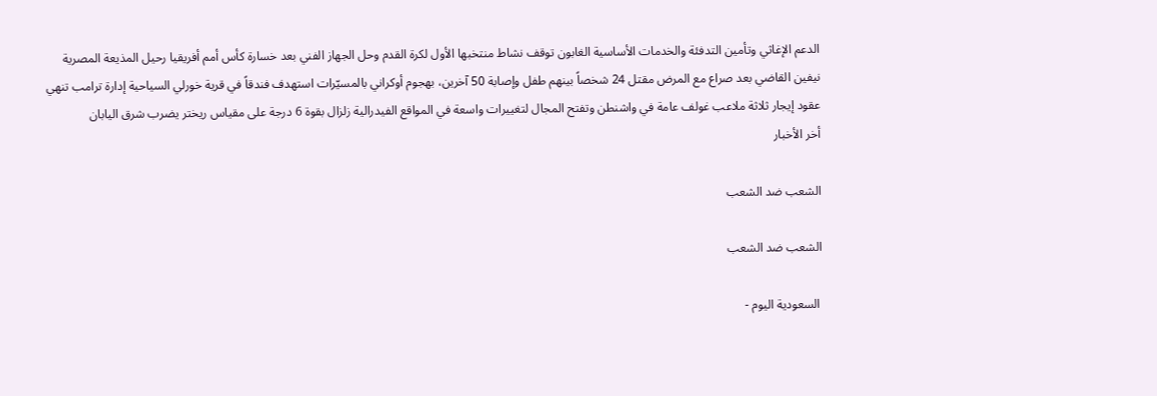الدعم الإغاثي وتأمين التدفئة والخدمات الأساسية الغابون توقف نشاط منتخبها الأول لكرة القدم وحل الجهاز الفني بعد خسارة كأس أمم أفريقيا رحيل المذيعة المصرية نيفين القاضي بعد صراع مع المرض مقتل 24 شخصاً بينهم طفل وإصابة 50 آخرين، بهجوم أوكراني بالمسيّرات استهدف فندقاً في قرية خورلي السياحية إدارة ترامب تنهي عقود إيجار ثلاثة ملاعب غولف عامة في واشنطن وتفتح المجال لتغييرات واسعة في المواقع الفيدرالية زلزال بقوة 6 درجة على مقياس ريختر يضرب شرق اليابان
أخر الأخبار

الشعب ضد الشعب

الشعب ضد الشعب

 السعودية اليوم -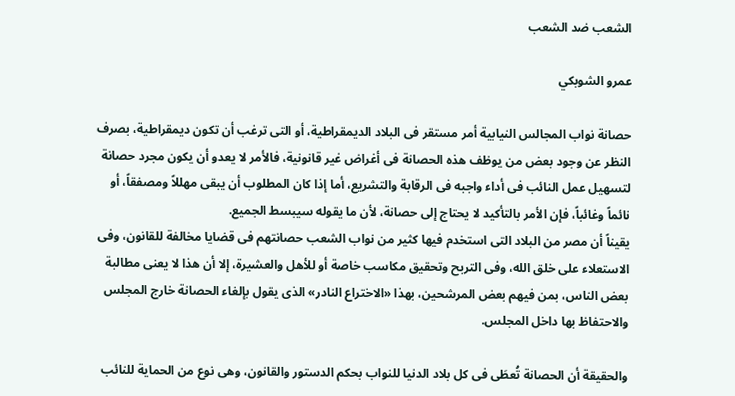الشعب ضد الشعب

عمرو الشوبكي

حصانة نواب المجالس النيابية أمر مستقر فى البلاد الديمقراطية، أو التى ترغب أن تكون ديمقراطية، بصرف النظر عن وجود بعض من يوظف هذه الحصانة فى أغراض غير قانونية، فالأمر لا يعدو أن يكون مجرد حصانة لتسهيل عمل النائب فى أداء واجبه فى الرقابة والتشريع، أما إذا كان المطلوب أن يبقى مهللاً ومصفقاً، أو نائماً وغائباً، فإن الأمر بالتأكيد لا يحتاج إلى حصانة، لأن ما يقوله سيبسط الجميع.
يقيناً أن مصر من البلاد التى استخدم فيها كثير من نواب الشعب حصانتهم فى قضايا مخالفة للقانون، وفى الاستعلاء على خلق الله، وفى التربح وتحقيق مكاسب خاصة أو للأهل والعشيرة، إلا أن هذا لا يعنى مطالبة بعض الناس، بمن فيهم بعض المرشحين، بهذا «الاختراع النادر» الذى يقول بإلغاء الحصانة خارج المجلس والاحتفاظ بها داخل المجلس.

والحقيقة أن الحصانة تُعطَى فى كل بلاد الدنيا للنواب بحكم الدستور والقانون، وهى نوع من الحماية للنائب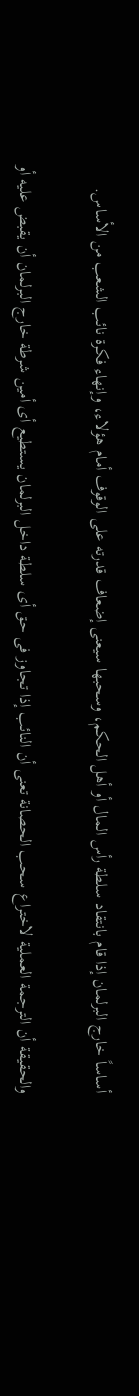أساساً خارج البرلمان إذا قام بانتقاد سلطة رأس المال أو أهل الحكم، وسحبها سيعنى إضعاف قدرته على الوقوف أمام هؤلاء، وإنهاء فكرة نائب الشعب من الأساس.

والحقيقة أن الترجمة العملية لاختراع سحب الحصانة تعنى أن النائب إذا تجاوز فى حق أى سلطة داخل البرلمان يستطيع أى أمين شرطة خارج البرلمان أن يقبض عليه أو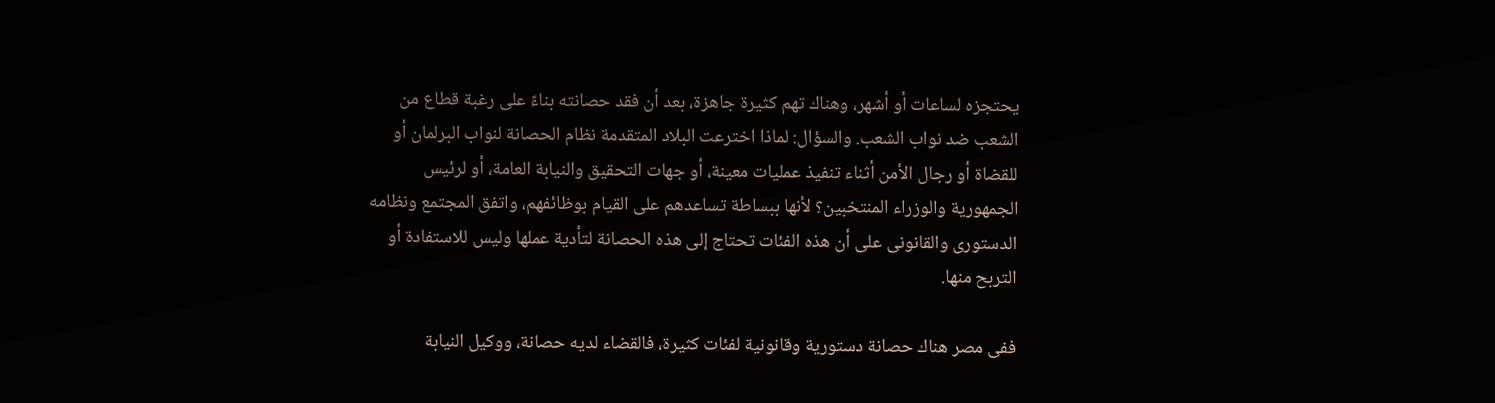يحتجزه لساعات أو أشهر، وهناك تهم كثيرة جاهزة، بعد أن فقد حصانته بناءً على رغبة قطاع من الشعب ضد نواب الشعب. والسؤال: لماذا اخترعت البلاد المتقدمة نظام الحصانة لنواب البرلمان أو للقضاة أو رجال الأمن أثناء تنفيذ عمليات معينة، أو جهات التحقيق والنيابة العامة، أو لرئيس الجمهورية والوزراء المنتخبين؟ لأنها ببساطة تساعدهم على القيام بوظائفهم، واتفق المجتمع ونظامه الدستورى والقانونى على أن هذه الفئات تحتاج إلى هذه الحصانة لتأدية عملها وليس للاستفادة أو التربح منها.

ففى مصر هناك حصانة دستورية وقانونية لفئات كثيرة، فالقضاء لديه حصانة، ووكيل النيابة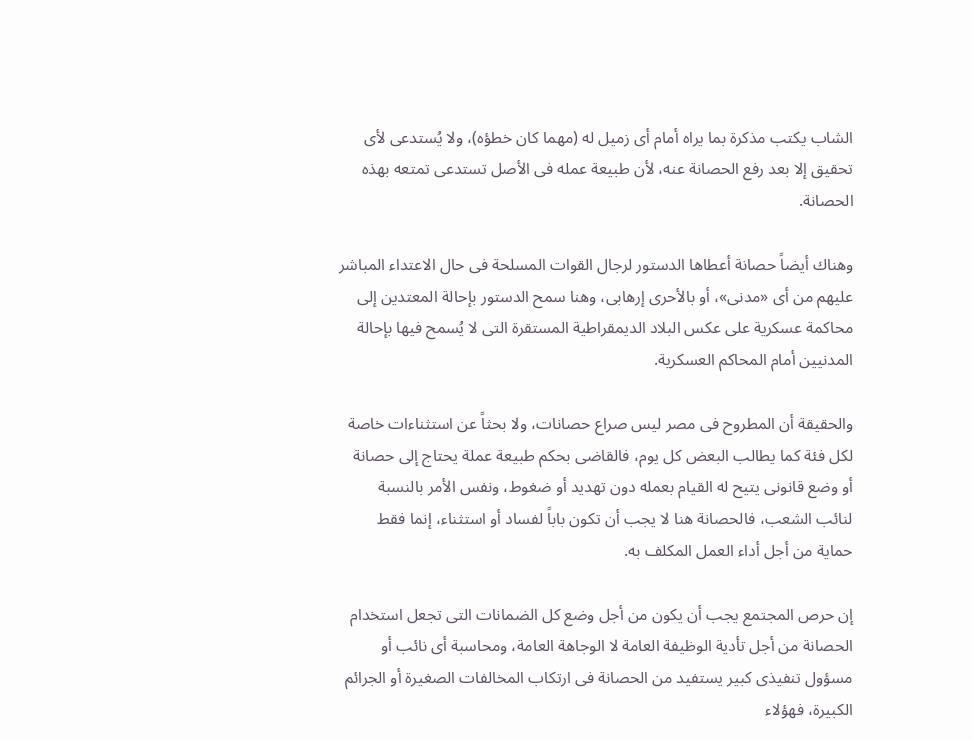الشاب يكتب مذكرة بما يراه أمام أى زميل له (مهما كان خطؤه)، ولا يُستدعى لأى تحقيق إلا بعد رفع الحصانة عنه، لأن طبيعة عمله فى الأصل تستدعى تمتعه بهذه الحصانة.

وهناك أيضاً حصانة أعطاها الدستور لرجال القوات المسلحة فى حال الاعتداء المباشر عليهم من أى «مدنى»، أو بالأحرى إرهابى، وهنا سمح الدستور بإحالة المعتدين إلى محاكمة عسكرية على عكس البلاد الديمقراطية المستقرة التى لا يُسمح فيها بإحالة المدنيين أمام المحاكم العسكرية.

والحقيقة أن المطروح فى مصر ليس صراع حصانات، ولا بحثاً عن استثناءات خاصة لكل فئة كما يطالب البعض كل يوم، فالقاضى بحكم طبيعة عملة يحتاج إلى حصانة أو وضع قانونى يتيح له القيام بعمله دون تهديد أو ضغوط، ونفس الأمر بالنسبة لنائب الشعب، فالحصانة هنا لا يجب أن تكون باباً لفساد أو استثناء، إنما فقط حماية من أجل أداء العمل المكلف به.

إن حرص المجتمع يجب أن يكون من أجل وضع كل الضمانات التى تجعل استخدام الحصانة من أجل تأدية الوظيفة العامة لا الوجاهة العامة، ومحاسبة أى نائب أو مسؤول تنفيذى كبير يستفيد من الحصانة فى ارتكاب المخالفات الصغيرة أو الجرائم الكبيرة، فهؤلاء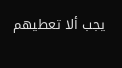يجب ألا تعطيهم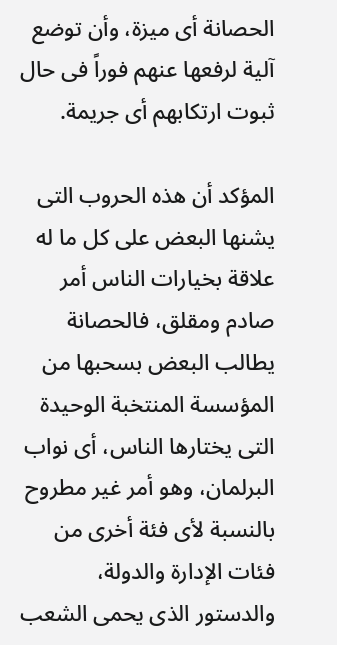الحصانة أى ميزة، وأن توضع آلية لرفعها عنهم فوراً فى حال ثبوت ارتكابهم أى جريمة.

المؤكد أن هذه الحروب التى يشنها البعض على كل ما له علاقة بخيارات الناس أمر صادم ومقلق، فالحصانة يطالب البعض بسحبها من المؤسسة المنتخبة الوحيدة التى يختارها الناس، أى نواب البرلمان، وهو أمر غير مطروح بالنسبة لأى فئة أخرى من فئات الإدارة والدولة، والدستور الذى يحمى الشعب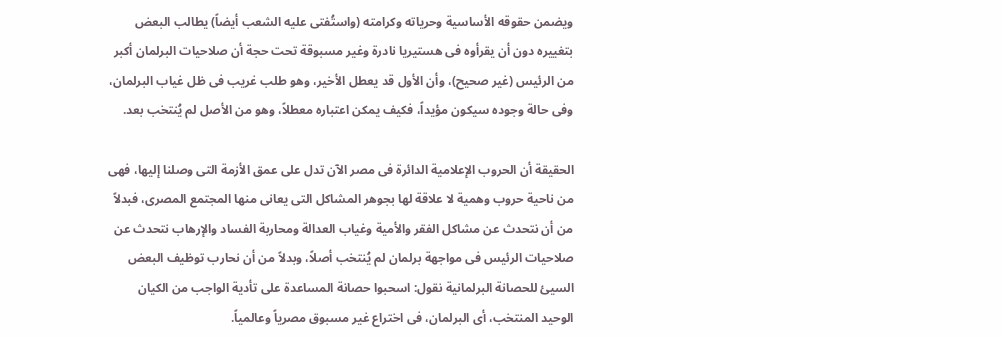ويضمن حقوقه الأساسية وحرياته وكرامته (واستُفتى عليه الشعب أيضاً) يطالب البعض بتغييره دون أن يقرأوه فى هستيريا نادرة وغير مسبوقة تحت حجة أن صلاحيات البرلمان أكبر من الرئيس (غير صحيح)، وأن الأول قد يعطل الأخير، وهو طلب غريب فى ظل غياب البرلمان، وفى حالة وجوده سيكون مؤيداً، فكيف يمكن اعتباره معطلاً، وهو من الأصل لم يُنتخب بعد.

الحقيقة أن الحروب الإعلامية الدائرة فى مصر الآن تدل على عمق الأزمة التى وصلنا إليها، فهى من ناحية حروب وهمية لا علاقة لها بجوهر المشاكل التى يعانى منها المجتمع المصرى، فبدلاً من أن نتحدث عن مشاكل الفقر والأمية وغياب العدالة ومحاربة الفساد والإرهاب نتحدث عن صلاحيات الرئيس فى مواجهة برلمان لم يُنتخب أصلاً، وبدلاً من أن نحارب توظيف البعض السيئ للحصانة البرلمانية نقول: اسحبوا حصانة المساعدة على تأدية الواجب من الكيان الوحيد المنتخب، أى البرلمان، فى اختراع غير مسبوق مصرياً وعالمياً.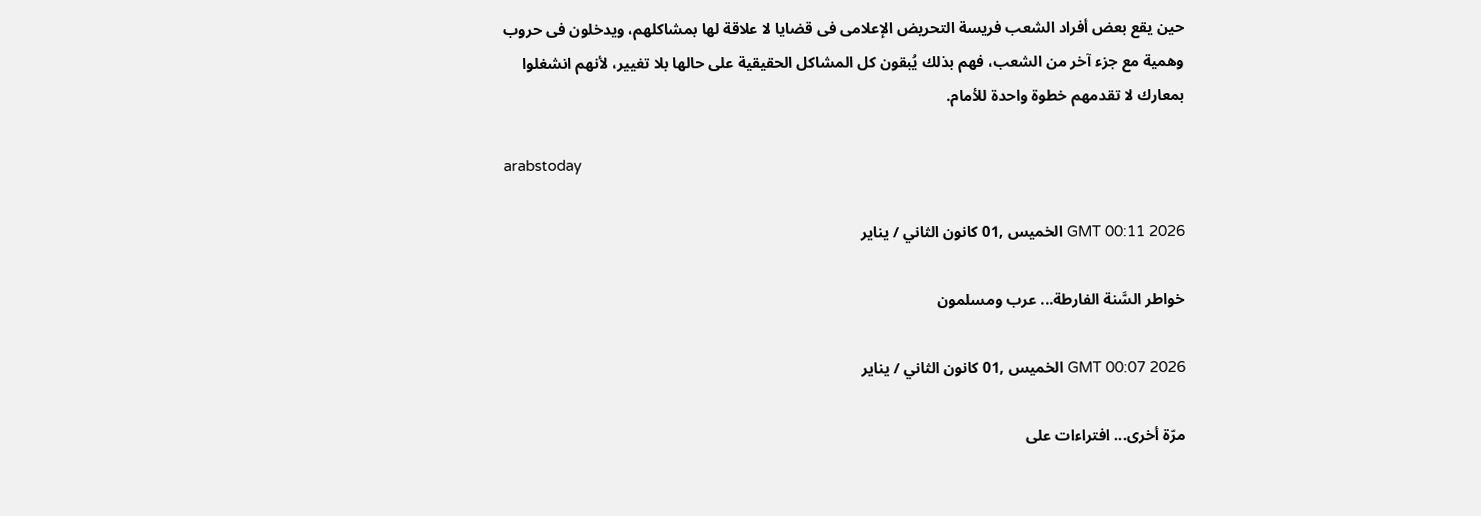حين يقع بعض أفراد الشعب فريسة التحريض الإعلامى فى قضايا لا علاقة لها بمشاكلهم، ويدخلون فى حروب وهمية مع جزء آخر من الشعب، فهم بذلك يُبقون كل المشاكل الحقيقية على حالها بلا تغيير، لأنهم انشغلوا بمعارك لا تقدمهم خطوة واحدة للأمام.

arabstoday

GMT 00:11 2026 الخميس ,01 كانون الثاني / يناير

خواطر السَّنة الفارطة... عرب ومسلمون

GMT 00:07 2026 الخميس ,01 كانون الثاني / يناير

مرّة أخرى... افتراءات على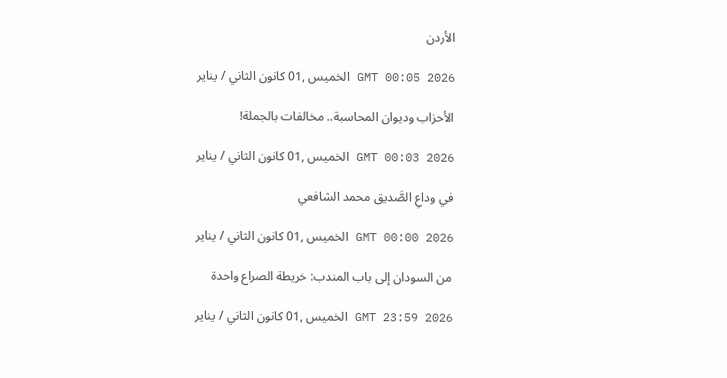الأردن

GMT 00:05 2026 الخميس ,01 كانون الثاني / يناير

الأحزاب وديوان المحاسبة.. مخالفات بالجملة!

GMT 00:03 2026 الخميس ,01 كانون الثاني / يناير

في وداعِ الصَّديق محمد الشافعي

GMT 00:00 2026 الخميس ,01 كانون الثاني / يناير

من السودان إلى باب المندب: خريطة الصراع واحدة

GMT 23:59 2026 الخميس ,01 كانون الثاني / يناير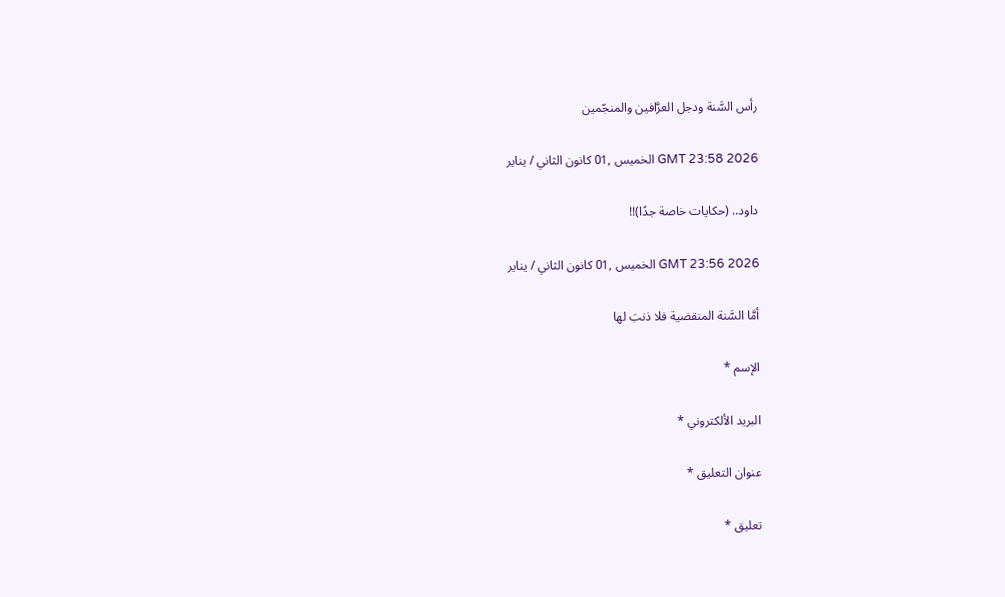رأس السَّنة ودجل العرَّافين والمنجّمين

GMT 23:58 2026 الخميس ,01 كانون الثاني / يناير

داود.. (حكايات خاصة جدًا)!!

GMT 23:56 2026 الخميس ,01 كانون الثاني / يناير

أمَّا السَّنة المنقضية فلا ذنبَ لها

الإسم *

البريد الألكتروني *

عنوان التعليق *

تعليق *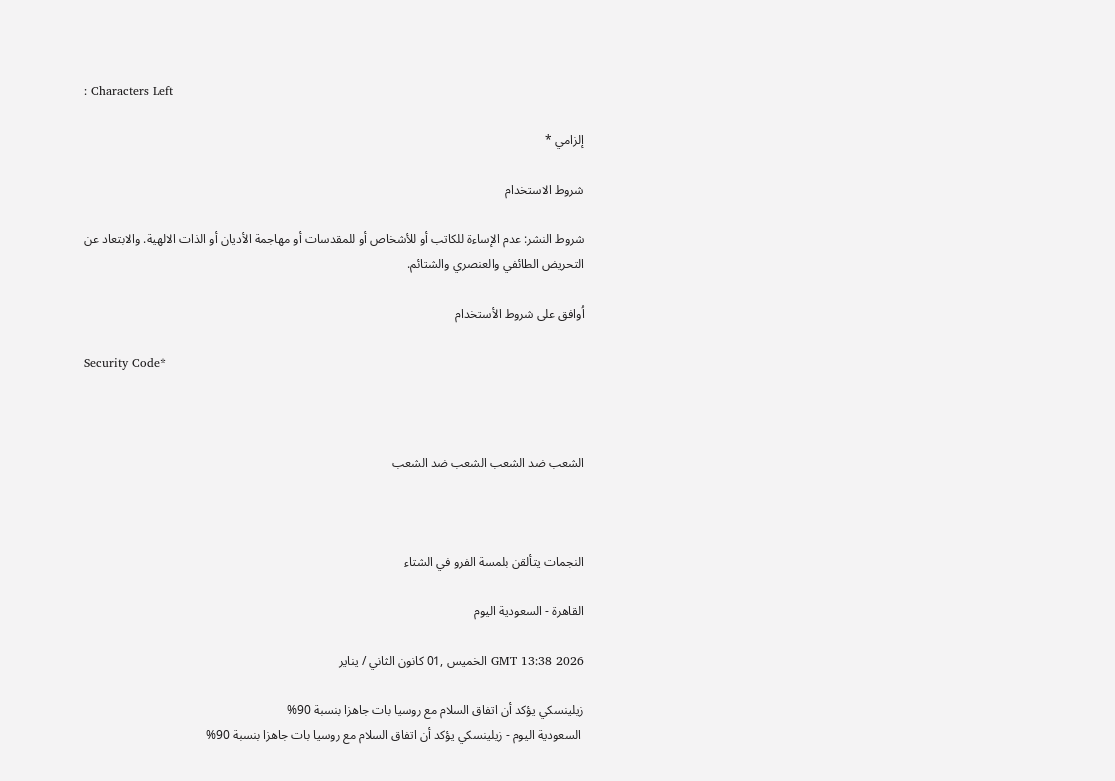: Characters Left

إلزامي *

شروط الاستخدام

شروط النشر: عدم الإساءة للكاتب أو للأشخاص أو للمقدسات أو مهاجمة الأديان أو الذات الالهية. والابتعاد عن التحريض الطائفي والعنصري والشتائم.

اُوافق على شروط الأستخدام

Security Code*



الشعب ضد الشعب الشعب ضد الشعب



النجمات يتألقن بلمسة الفرو في الشتاء

القاهرة - السعودية اليوم

GMT 13:38 2026 الخميس ,01 كانون الثاني / يناير

زيلينسكي يؤكد أن اتفاق السلام مع روسيا بات جاهزا بنسبة 90%
 السعودية اليوم - زيلينسكي يؤكد أن اتفاق السلام مع روسيا بات جاهزا بنسبة 90%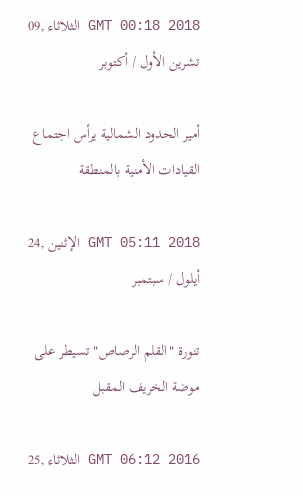GMT 00:18 2018 الثلاثاء ,09 تشرين الأول / أكتوبر

أمير الحدود الشمالية يرأس اجتماع القيادات الأمنية بالمنطقة

GMT 05:11 2018 الإثنين ,24 أيلول / سبتمبر

تنورة "القلم الرصاص" تسيطر على موضة الخريف المقبل

GMT 06:12 2016 الثلاثاء ,25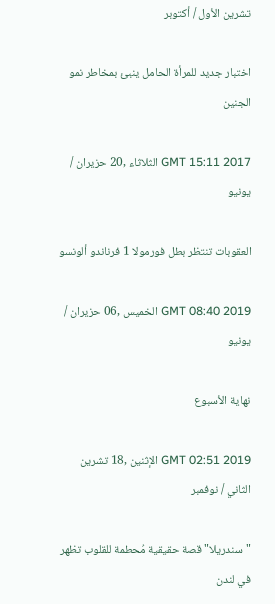تشرين الأول / أكتوبر

اختبار جديد للمرأة الحامل ينبئ بمخاطر نمو الجنين

GMT 15:11 2017 الثلاثاء ,20 حزيران / يونيو

العقوبات تنتظر بطل فورمولا 1 فرناندو ألونسو

GMT 08:40 2019 الخميس ,06 حزيران / يونيو

نهاية الأسبوع

GMT 02:51 2019 الإثنين ,18 تشرين الثاني / نوفمبر

"سندريلا" قصة حقيقية مُحطمة للقلوب تظهر في لندن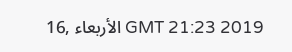GMT 21:23 2019 الأربعاء ,16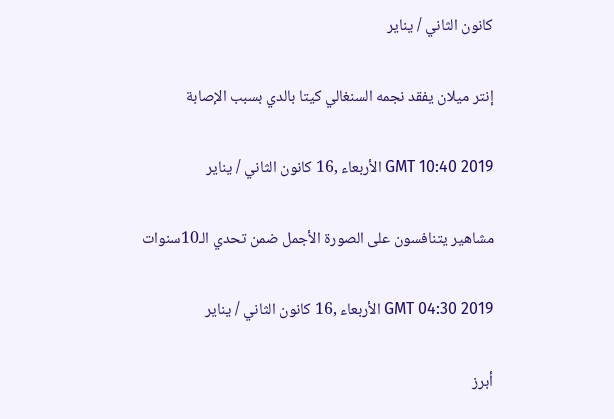كانون الثاني / يناير

إنتر ميلان يفقد نجمه السنغالي كيتا بالدي بسبب الإصابة

GMT 10:40 2019 الأربعاء ,16 كانون الثاني / يناير

مشاهير يتنافسون على الصورة الأجمل ضمن تحدي الـ10سنوات

GMT 04:30 2019 الأربعاء ,16 كانون الثاني / يناير

أبرز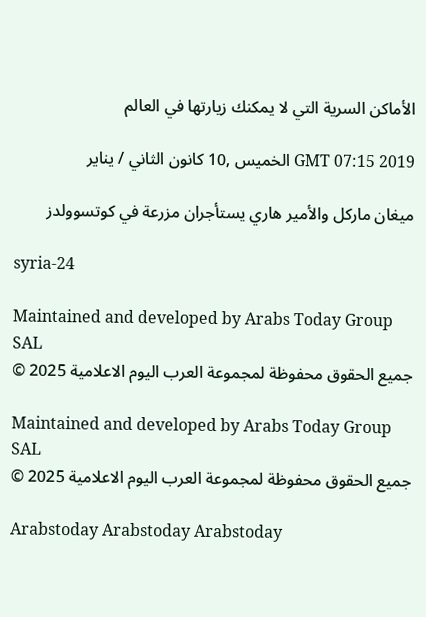الأماكن السرية التي لا يمكنك زيارتها في العالم

GMT 07:15 2019 الخميس ,10 كانون الثاني / يناير

ميغان ماركل والأمير هاري يستأجران مزرعة في كوتسوولدز

syria-24

Maintained and developed by Arabs Today Group SAL
جميع الحقوق محفوظة لمجموعة العرب اليوم الاعلامية 2025 ©

Maintained and developed by Arabs Today Group SAL
جميع الحقوق محفوظة لمجموعة العرب اليوم الاعلامية 2025 ©

Arabstoday Arabstoday Arabstoday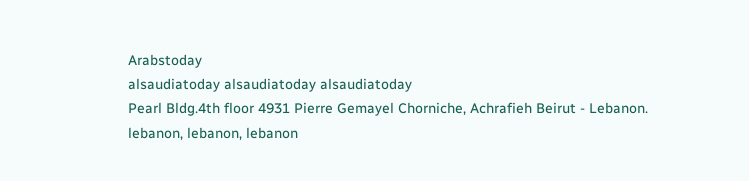Arabstoday
alsaudiatoday alsaudiatoday alsaudiatoday
Pearl Bldg.4th floor 4931 Pierre Gemayel Chorniche, Achrafieh Beirut - Lebanon.
lebanon, lebanon, lebanon